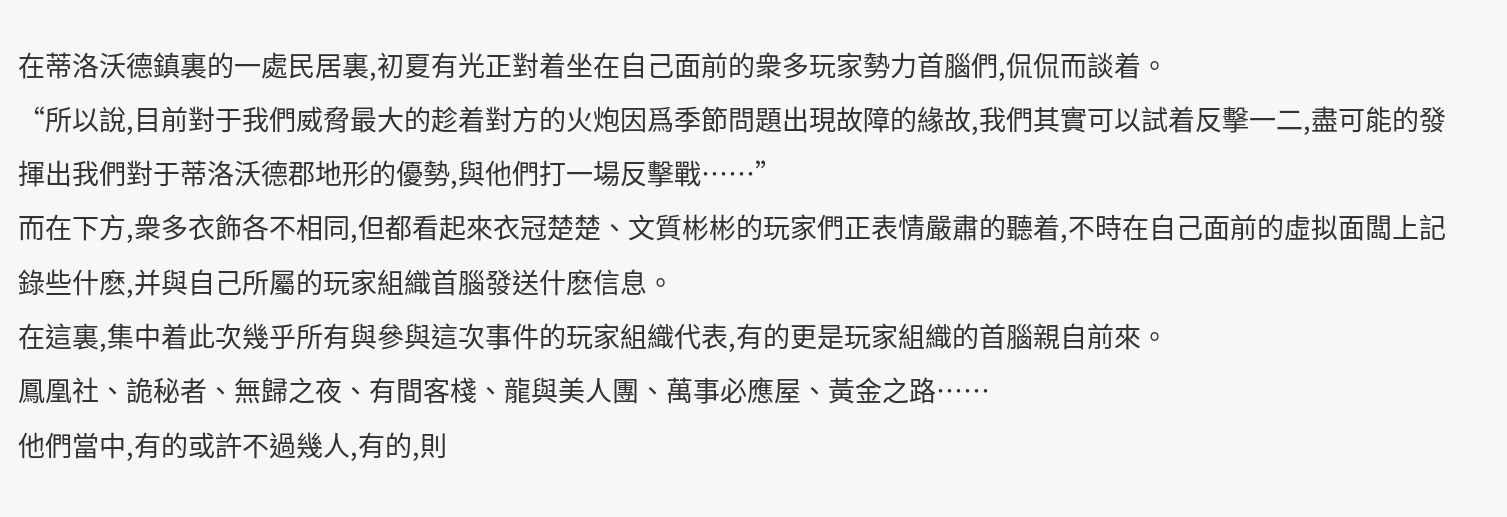在蒂洛沃德鎮裏的一處民居裏,初夏有光正對着坐在自己面前的衆多玩家勢力首腦們,侃侃而談着。
“所以說,目前對于我們威脅最大的趁着對方的火炮因爲季節問題出現故障的緣故,我們其實可以試着反擊一二,盡可能的發揮出我們對于蒂洛沃德郡地形的優勢,與他們打一場反擊戰……”
而在下方,衆多衣飾各不相同,但都看起來衣冠楚楚、文質彬彬的玩家們正表情嚴肅的聽着,不時在自己面前的虛拟面闆上記錄些什麽,并與自己所屬的玩家組織首腦發送什麽信息。
在這裏,集中着此次幾乎所有與參與這次事件的玩家組織代表,有的更是玩家組織的首腦親自前來。
鳳凰社、詭秘者、無歸之夜、有間客棧、龍與美人團、萬事必應屋、黃金之路……
他們當中,有的或許不過幾人,有的,則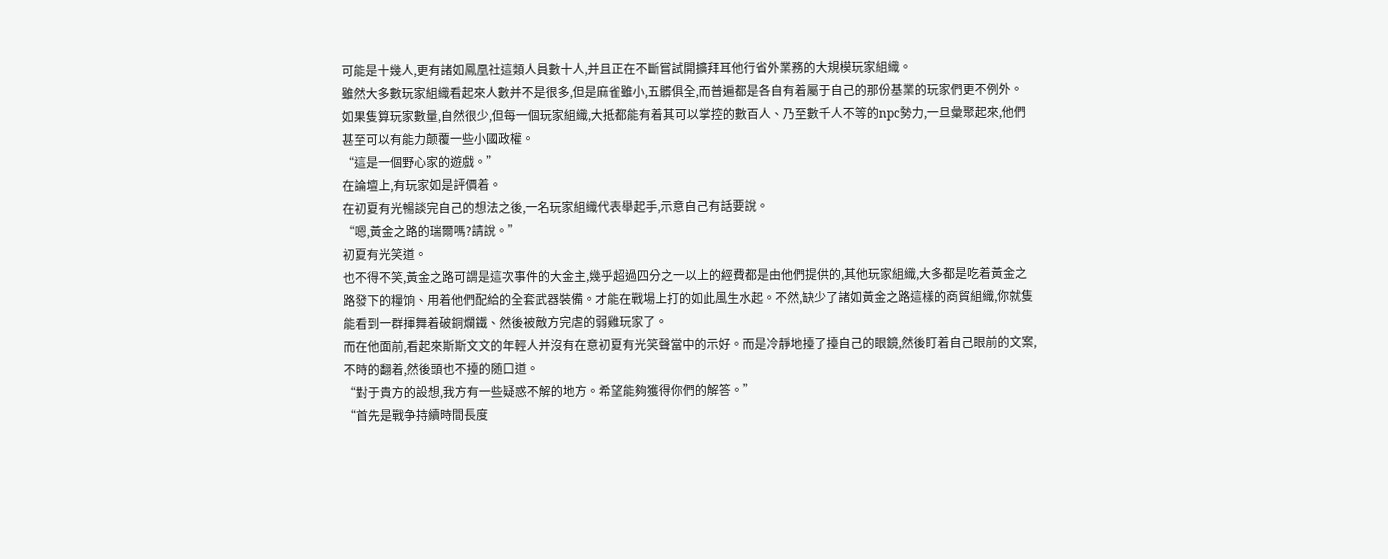可能是十幾人,更有諸如鳳凰社這類人員數十人,并且正在不斷嘗試開擴拜耳他行省外業務的大規模玩家組織。
雖然大多數玩家組織看起來人數并不是很多,但是麻雀雖小,五髒俱全,而普遍都是各自有着屬于自己的那份基業的玩家們更不例外。
如果隻算玩家數量,自然很少,但每一個玩家組織,大抵都能有着其可以掌控的數百人、乃至數千人不等的npc勢力,一旦彙聚起來,他們甚至可以有能力颠覆一些小國政權。
“這是一個野心家的遊戲。”
在論壇上,有玩家如是評價着。
在初夏有光暢談完自己的想法之後,一名玩家組織代表舉起手,示意自己有話要說。
“嗯,黃金之路的瑞爾嗎?請說。”
初夏有光笑道。
也不得不笑,黃金之路可謂是這次事件的大金主,幾乎超過四分之一以上的經費都是由他們提供的,其他玩家組織,大多都是吃着黃金之路發下的糧饷、用着他們配給的全套武器裝備。才能在戰場上打的如此風生水起。不然,缺少了諸如黃金之路這樣的商貿組織,你就隻能看到一群揮舞着破銅爛鐵、然後被敵方完虐的弱雞玩家了。
而在他面前,看起來斯斯文文的年輕人并沒有在意初夏有光笑聲當中的示好。而是冷靜地擡了擡自己的眼鏡,然後盯着自己眼前的文案,不時的翻着,然後頭也不擡的随口道。
“對于貴方的設想,我方有一些疑惑不解的地方。希望能夠獲得你們的解答。”
“首先是戰争持續時間長度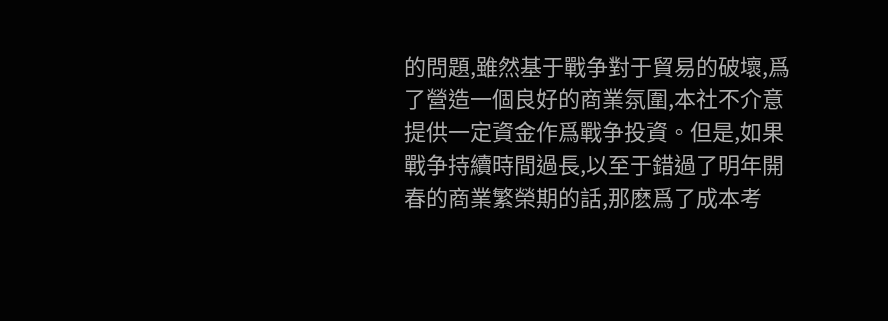的問題,雖然基于戰争對于貿易的破壞,爲了營造一個良好的商業氛圍,本社不介意提供一定資金作爲戰争投資。但是,如果戰争持續時間過長,以至于錯過了明年開春的商業繁榮期的話,那麽爲了成本考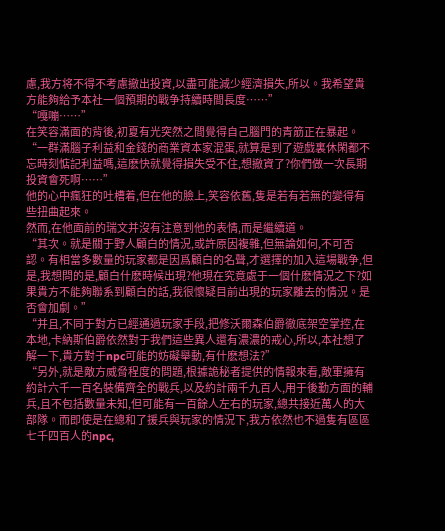慮,我方将不得不考慮撤出投資,以盡可能減少經濟損失,所以。我希望貴方能夠給予本社一個預期的戰争持續時間長度……”
“嘎嘣……”
在笑容滿面的背後,初夏有光突然之間覺得自己腦門的青筋正在暴起。
“一群滿腦子利益和金錢的商業資本家混蛋,就算是到了遊戲裏休閑都不忘時刻惦記利益嗎,這麽快就覺得損失受不住,想撤資了?你們做一次長期投資會死啊……”
他的心中瘋狂的吐槽着,但在他的臉上,笑容依舊,隻是若有若無的變得有些扭曲起來。
然而,在他面前的瑞文并沒有注意到他的表情,而是繼續道。
“其次。就是關于野人顧白的情況,或許原因複雜,但無論如何,不可否認。有相當多數量的玩家都是因爲顧白的名聲,才選擇的加入這場戰争,但是,我想問的是,顧白什麽時候出現?他現在究竟處于一個什麽情況之下?如果貴方不能夠聯系到顧白的話,我很懷疑目前出現的玩家離去的情況。是否會加劇。”
“并且,不同于對方已經通過玩家手段,把修沃爾森伯爵徹底架空掌控,在本地,卡納斯伯爵依然對于我們這些異人還有濃濃的戒心,所以,本社想了解一下,貴方對于npc可能的妨礙舉動,有什麽想法?”
“另外,就是敵方威脅程度的問題,根據詭秘者提供的情報來看,敵軍擁有約計六千一百名裝備齊全的戰兵,以及約計兩千九百人,用于後勤方面的輔兵,且不包括數量未知,但可能有一百餘人左右的玩家,總共接近萬人的大部隊。而即使是在總和了援兵與玩家的情況下,我方依然也不過隻有區區七千四百人的npc,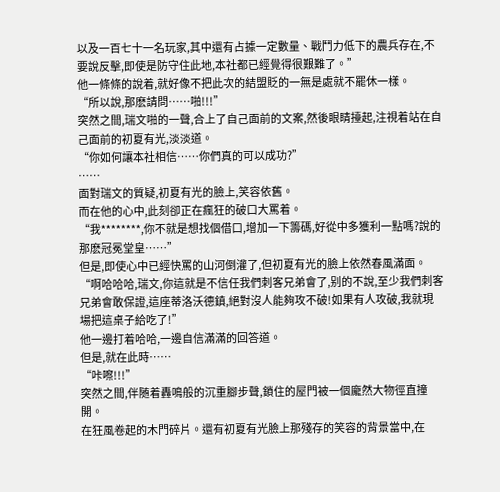以及一百七十一名玩家,其中還有占據一定數量、戰鬥力低下的農兵存在,不要說反擊,即使是防守住此地,本社都已經覺得很艱難了。”
他一條條的說着,就好像不把此次的結盟貶的一無是處就不罷休一樣。
“所以說,那麽請問……啪!!!”
突然之間,瑞文啪的一聲,合上了自己面前的文案,然後眼睛擡起,注視着站在自己面前的初夏有光,淡淡道。
“你如何讓本社相信……你們真的可以成功?”
……
面對瑞文的質疑,初夏有光的臉上,笑容依舊。
而在他的心中,此刻卻正在瘋狂的破口大罵着。
“我********,你不就是想找個借口,增加一下籌碼,好從中多獲利一點嗎?說的那麽冠冕堂皇……”
但是,即使心中已經快罵的山河倒灌了,但初夏有光的臉上依然春風滿面。
“啊哈哈哈,瑞文,你這就是不信任我們刺客兄弟會了,别的不說,至少我們刺客兄弟會敢保證,這座蒂洛沃德鎮,絕對沒人能夠攻不破!如果有人攻破,我就現場把這桌子給吃了!”
他一邊打着哈哈,一邊自信滿滿的回答道。
但是,就在此時……
“咔嚓!!!”
突然之間,伴随着轟鳴般的沉重腳步聲,鎖住的屋門被一個龐然大物徑直撞開。
在狂風卷起的木門碎片。還有初夏有光臉上那殘存的笑容的背景當中,在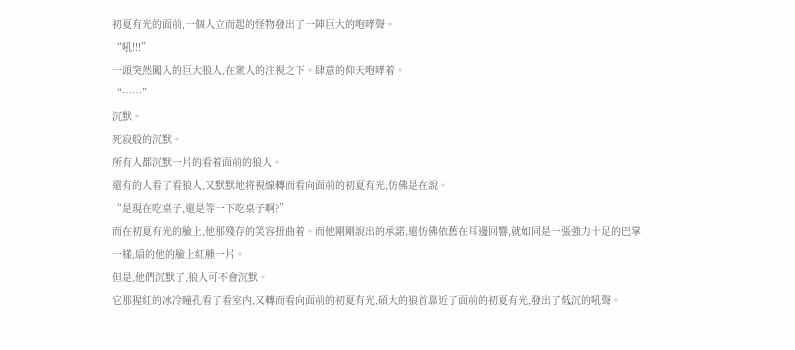初夏有光的面前,一個人立而起的怪物發出了一陣巨大的咆哮聲。
“吼!!!”
一頭突然闖入的巨大狼人,在衆人的注視之下。肆意的仰天咆哮着。
“……”
沉默。
死寂般的沉默。
所有人都沉默一片的看着面前的狼人。
還有的人看了看狼人,又默默地将視線轉而看向面前的初夏有光,仿佛是在說。
“是現在吃桌子,還是等一下吃桌子啊?”
而在初夏有光的臉上,他那殘存的笑容扭曲着。而他剛剛說出的承諾,還仿佛依舊在耳邊回響,就如同是一張強力十足的巴掌一樣,扇的他的臉上紅腫一片。
但是,他們沉默了,狼人可不會沉默。
它那猩紅的冰冷瞳孔看了看室内,又轉而看向面前的初夏有光,碩大的狼首靠近了面前的初夏有光,發出了低沉的吼聲。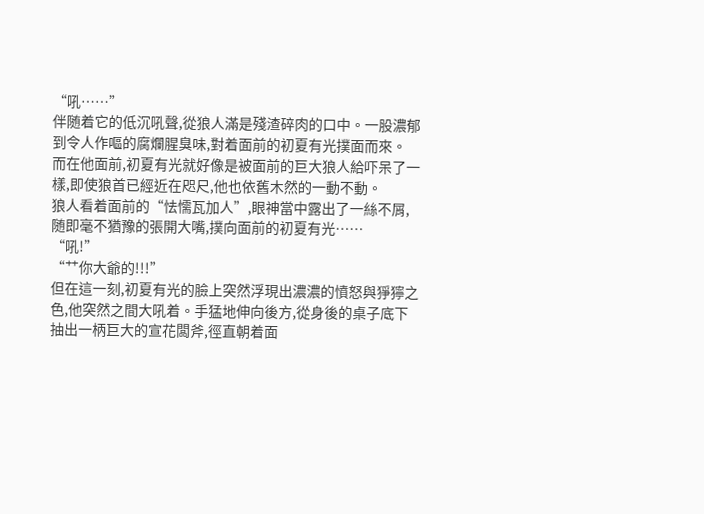“吼……”
伴随着它的低沉吼聲,從狼人滿是殘渣碎肉的口中。一股濃郁到令人作嘔的腐爛腥臭味,對着面前的初夏有光撲面而來。
而在他面前,初夏有光就好像是被面前的巨大狼人給吓呆了一樣,即使狼首已經近在咫尺,他也依舊木然的一動不動。
狼人看着面前的“怯懦瓦加人”,眼神當中露出了一絲不屑,随即毫不猶豫的張開大嘴,撲向面前的初夏有光……
“吼!”
“艹你大爺的!!!”
但在這一刻,初夏有光的臉上突然浮現出濃濃的憤怒與猙獰之色,他突然之間大吼着。手猛地伸向後方,從身後的桌子底下抽出一柄巨大的宣花闆斧,徑直朝着面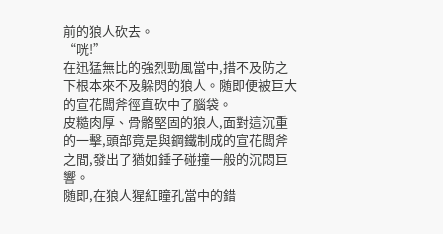前的狼人砍去。
“咣!”
在迅猛無比的強烈勁風當中,措不及防之下根本來不及躲閃的狼人。随即便被巨大的宣花闆斧徑直砍中了腦袋。
皮糙肉厚、骨骼堅固的狼人,面對這沉重的一擊,頭部竟是與鋼鐵制成的宣花闆斧之間,發出了猶如錘子碰撞一般的沉悶巨響。
随即,在狼人猩紅瞳孔當中的錯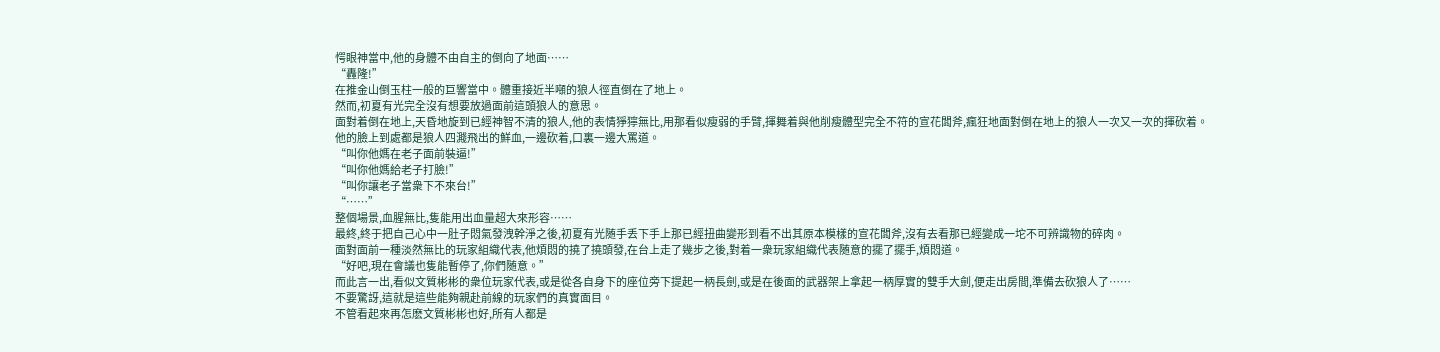愕眼神當中,他的身體不由自主的倒向了地面……
“轟隆!”
在推金山倒玉柱一般的巨響當中。體重接近半噸的狼人徑直倒在了地上。
然而,初夏有光完全沒有想要放過面前這頭狼人的意思。
面對着倒在地上,天昏地旋到已經神智不清的狼人,他的表情猙獰無比,用那看似瘦弱的手臂,揮舞着與他削瘦體型完全不符的宣花闆斧,瘋狂地面對倒在地上的狼人一次又一次的揮砍着。
他的臉上到處都是狼人四濺飛出的鮮血,一邊砍着,口裏一邊大罵道。
“叫你他媽在老子面前裝逼!”
“叫你他媽給老子打臉!”
“叫你讓老子當衆下不來台!”
“……”
整個場景,血腥無比,隻能用出血量超大來形容……
最終,終于把自己心中一肚子悶氣發洩幹淨之後,初夏有光随手丢下手上那已經扭曲變形到看不出其原本模樣的宣花闆斧,沒有去看那已經變成一坨不可辨識物的碎肉。
面對面前一種淡然無比的玩家組織代表,他煩悶的撓了撓頭發,在台上走了幾步之後,對着一衆玩家組織代表随意的擺了擺手,煩悶道。
“好吧,現在會議也隻能暫停了,你們随意。”
而此言一出,看似文質彬彬的衆位玩家代表,或是從各自身下的座位旁下提起一柄長劍,或是在後面的武器架上拿起一柄厚實的雙手大劍,便走出房間,準備去砍狼人了……
不要驚訝,這就是這些能夠親赴前線的玩家們的真實面目。
不管看起來再怎麽文質彬彬也好,所有人都是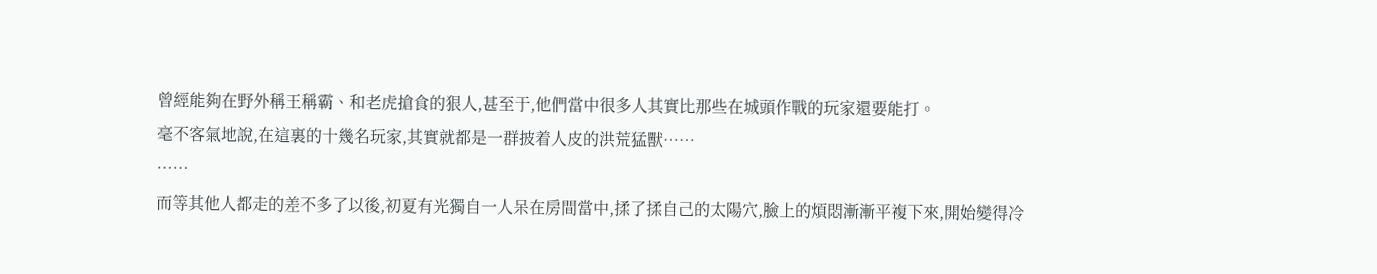曾經能夠在野外稱王稱霸、和老虎搶食的狠人,甚至于,他們當中很多人其實比那些在城頭作戰的玩家還要能打。
毫不客氣地說,在這裏的十幾名玩家,其實就都是一群披着人皮的洪荒猛獸……
……
而等其他人都走的差不多了以後,初夏有光獨自一人呆在房間當中,揉了揉自己的太陽穴,臉上的煩悶漸漸平複下來,開始變得冷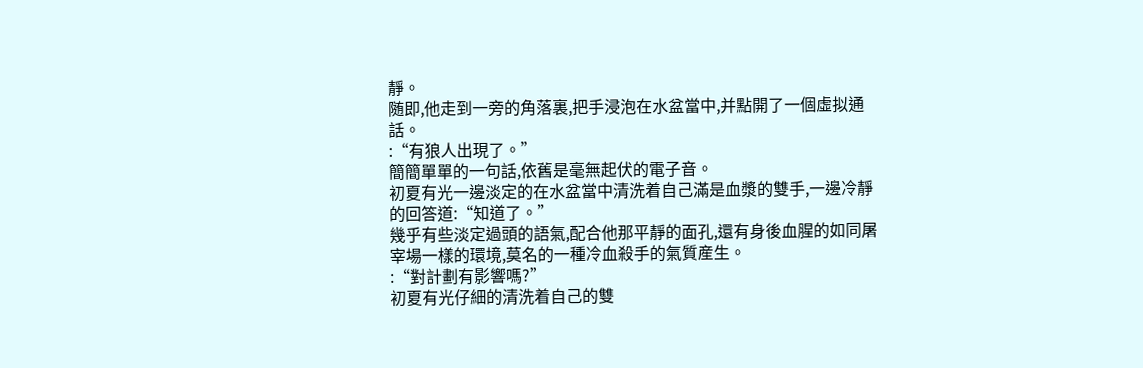靜。
随即,他走到一旁的角落裏,把手浸泡在水盆當中,并點開了一個虛拟通話。
:“有狼人出現了。”
簡簡單單的一句話,依舊是毫無起伏的電子音。
初夏有光一邊淡定的在水盆當中清洗着自己滿是血漿的雙手,一邊冷靜的回答道:“知道了。”
幾乎有些淡定過頭的語氣,配合他那平靜的面孔,還有身後血腥的如同屠宰場一樣的環境,莫名的一種冷血殺手的氣質産生。
:“對計劃有影響嗎?”
初夏有光仔細的清洗着自己的雙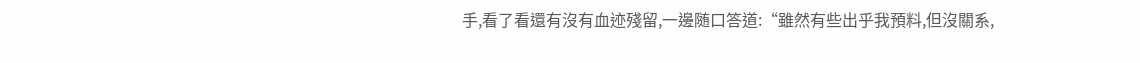手,看了看還有沒有血迹殘留,一邊随口答道:“雖然有些出乎我預料,但沒關系,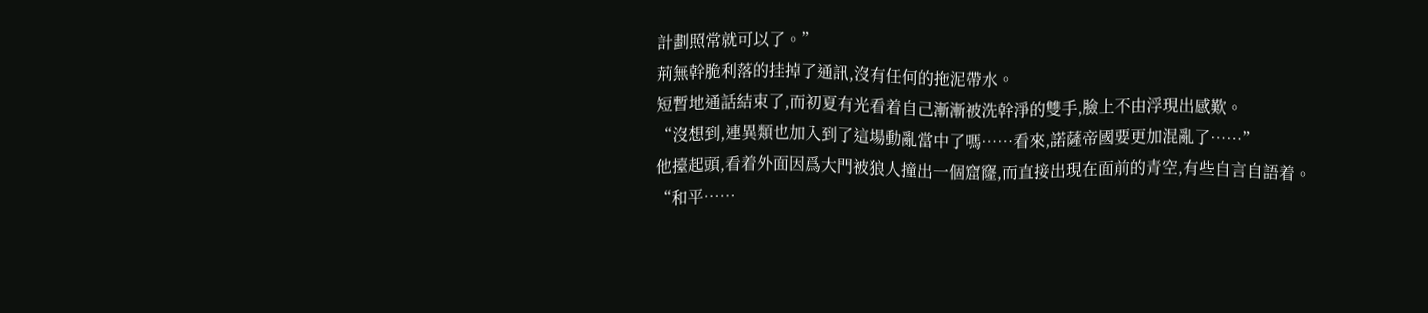計劃照常就可以了。”
荊無幹脆利落的挂掉了通訊,沒有任何的拖泥帶水。
短暫地通話結束了,而初夏有光看着自己漸漸被洗幹淨的雙手,臉上不由浮現出感歎。
“沒想到,連異類也加入到了這場動亂當中了嗎……看來,諾薩帝國要更加混亂了……”
他擡起頭,看着外面因爲大門被狼人撞出一個窟窿,而直接出現在面前的青空,有些自言自語着。
“和平……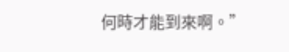何時才能到來啊。”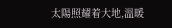太陽照耀着大地,溫暖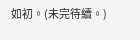如初。(未完待續。)